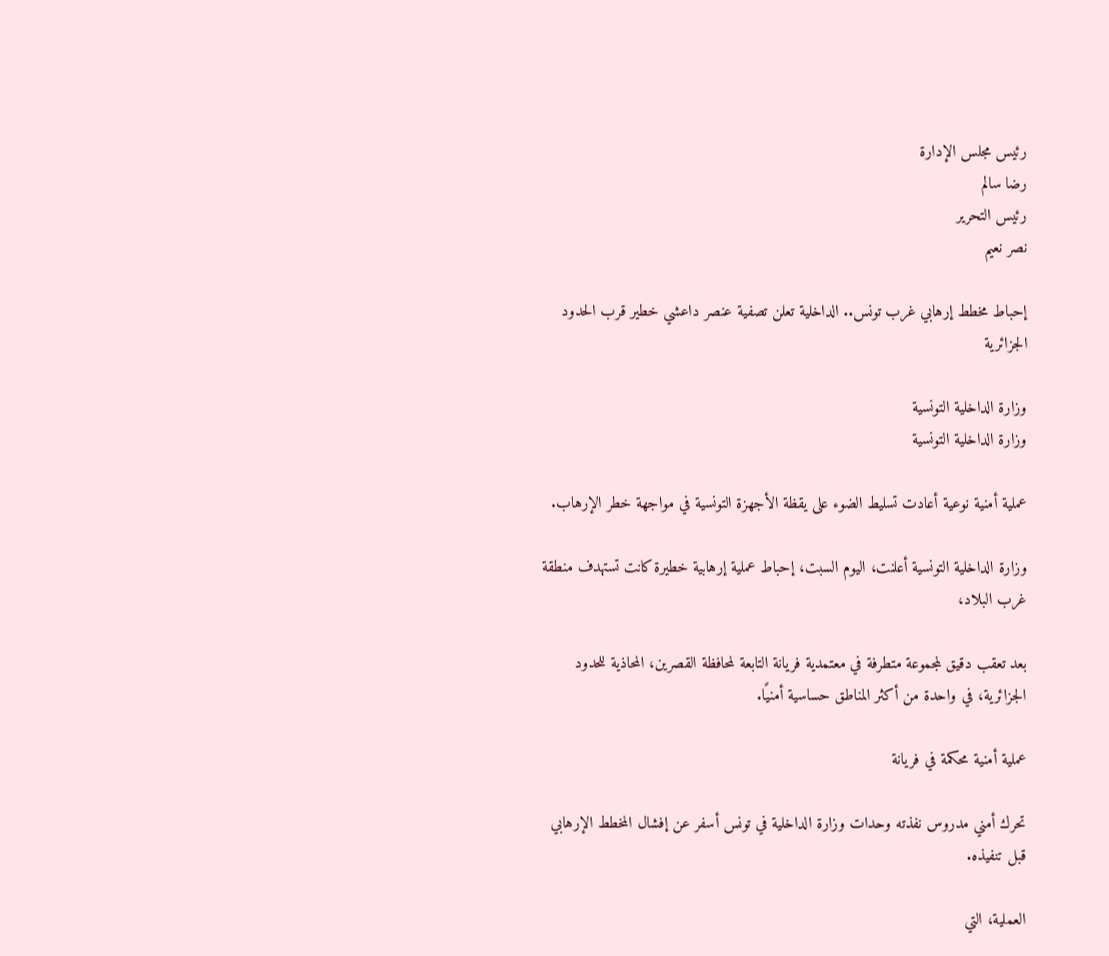رئيس مجلس الإدارة
رضا سالم
رئيس التحرير
نصر نعيم

إحباط مخطط إرهابي غرب تونس.. الداخلية تعلن تصفية عنصر داعشي خطير قرب الحدود الجزائرية

وزارة الداخلية التونسية
وزارة الداخلية التونسية

عملية أمنية نوعية أعادت تسليط الضوء على يقظة الأجهزة التونسية في مواجهة خطر الإرهاب.

وزارة الداخلية التونسية أعلنت، اليوم السبت، إحباط عملية إرهابية خطيرة كانت تستهدف منطقة غرب البلاد،

بعد تعقب دقيق لمجموعة متطرفة في معتمدية فريانة التابعة لمحافظة القصرين، المحاذية للحدود الجزائرية، في واحدة من أكثر المناطق حساسية أمنيًا.

عملية أمنية محكمة في فريانة

تحرك أمني مدروس نفذته وحدات وزارة الداخلية في تونس أسفر عن إفشال المخطط الإرهابي قبل تنفيذه.

العملية، التي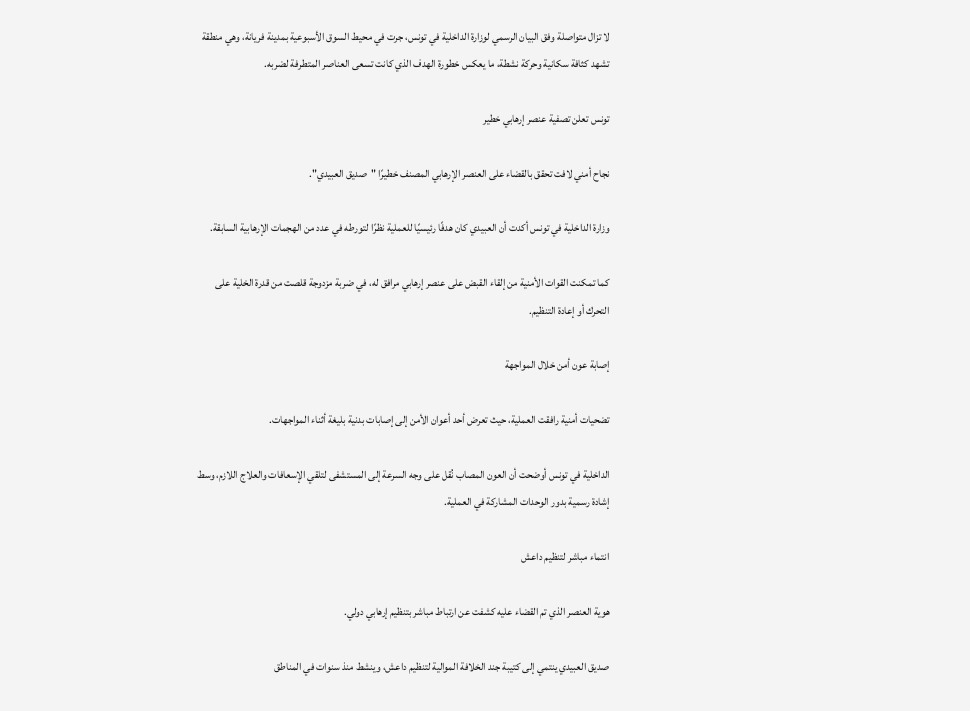لا تزال متواصلة وفق البيان الرسمي لوزارة الداخلية في تونس، جرت في محيط السوق الأسبوعية بمدينة فريانة، وهي منطقة تشهد كثافة سكانية وحركة نشطة، ما يعكس خطورة الهدف الذي كانت تسعى العناصر المتطرفة لضربه.

تونس تعلن تصفية عنصر إرهابي خطير

نجاح أمني لافت تحقق بالقضاء على العنصر الإرهابي المصنف خطيرًا "صديق العبيدي".

وزارة الداخلية في تونس أكدت أن العبيدي كان هدفًا رئيسيًا للعملية نظرًا لتورطه في عدد من الهجمات الإرهابية السابقة.

كما تمكنت القوات الأمنية من إلقاء القبض على عنصر إرهابي مرافق له، في ضربة مزدوجة قلصت من قدرة الخلية على التحرك أو إعادة التنظيم.

إصابة عون أمن خلال المواجهة

تضحيات أمنية رافقت العملية، حيث تعرض أحد أعوان الأمن إلى إصابات بدنية بليغة أثناء المواجهات.

الداخلية في تونس أوضحت أن العون المصاب نُقل على وجه السرعة إلى المستشفى لتلقي الإسعافات والعلاج اللازم، وسط إشادة رسمية بدور الوحدات المشاركة في العملية.

انتماء مباشر لتنظيم داعش

هوية العنصر الذي تم القضاء عليه كشفت عن ارتباط مباشر بتنظيم إرهابي دولي.

صديق العبيدي ينتمي إلى كتيبة جند الخلافة الموالية لتنظيم داعش، وينشط منذ سنوات في المناطق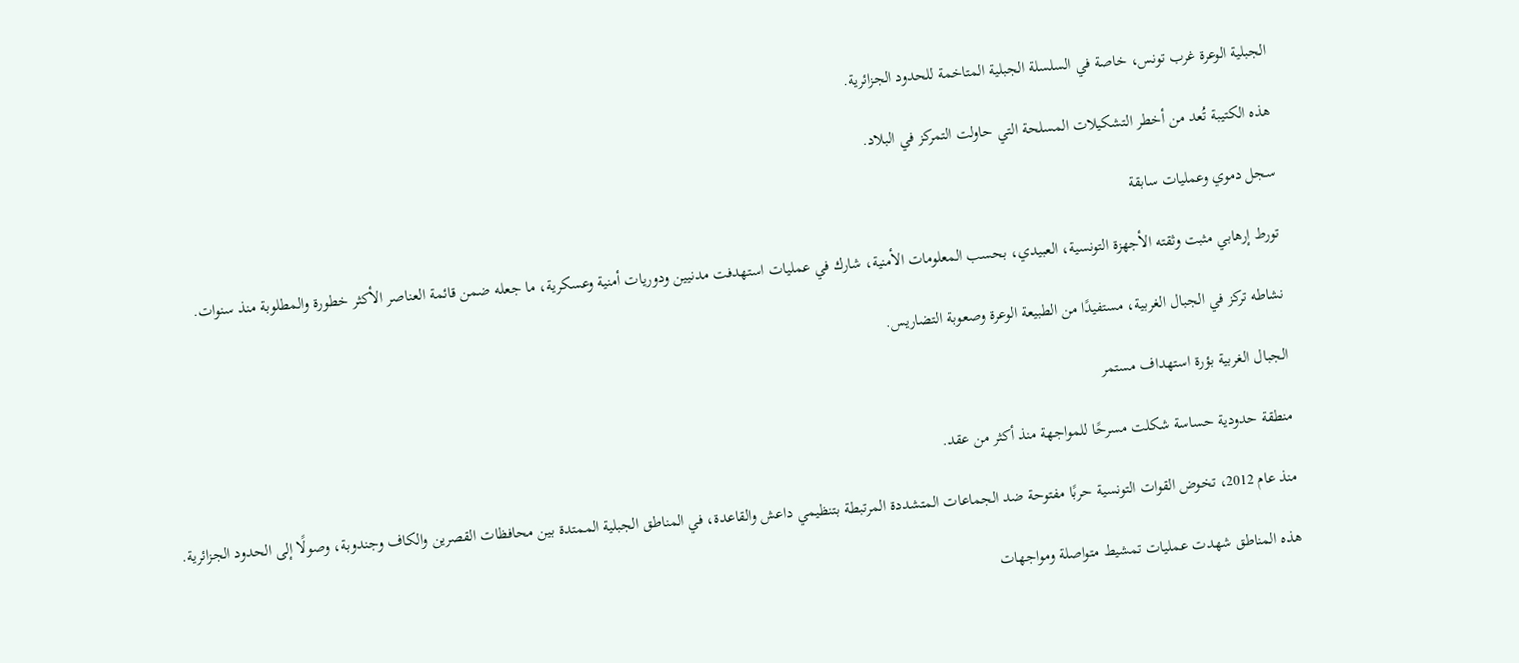الجبلية الوعرة غرب تونس، خاصة في السلسلة الجبلية المتاخمة للحدود الجزائرية.

هذه الكتيبة تُعد من أخطر التشكيلات المسلحة التي حاولت التمركز في البلاد.

سجل دموي وعمليات سابقة

تورط إرهابي مثبت وثقته الأجهزة التونسية، العبيدي، بحسب المعلومات الأمنية، شارك في عمليات استهدفت مدنيين ودوريات أمنية وعسكرية، ما جعله ضمن قائمة العناصر الأكثر خطورة والمطلوبة منذ سنوات.

نشاطه تركز في الجبال الغربية، مستفيدًا من الطبيعة الوعرة وصعوبة التضاريس.

الجبال الغربية بؤرة استهداف مستمر

منطقة حدودية حساسة شكلت مسرحًا للمواجهة منذ أكثر من عقد.

منذ عام 2012، تخوض القوات التونسية حربًا مفتوحة ضد الجماعات المتشددة المرتبطة بتنظيمي داعش والقاعدة، في المناطق الجبلية الممتدة بين محافظات القصرين والكاف وجندوبة، وصولًا إلى الحدود الجزائرية.

هذه المناطق شهدت عمليات تمشيط متواصلة ومواجهات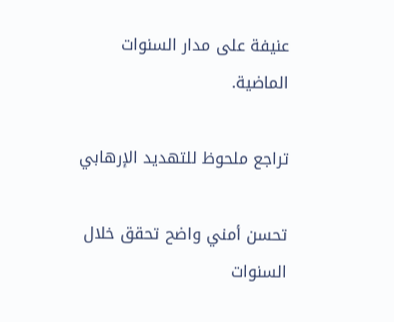عنيفة على مدار السنوات الماضية.

تراجع ملحوظ للتهديد الإرهابي

تحسن أمني واضح تحقق خلال السنوات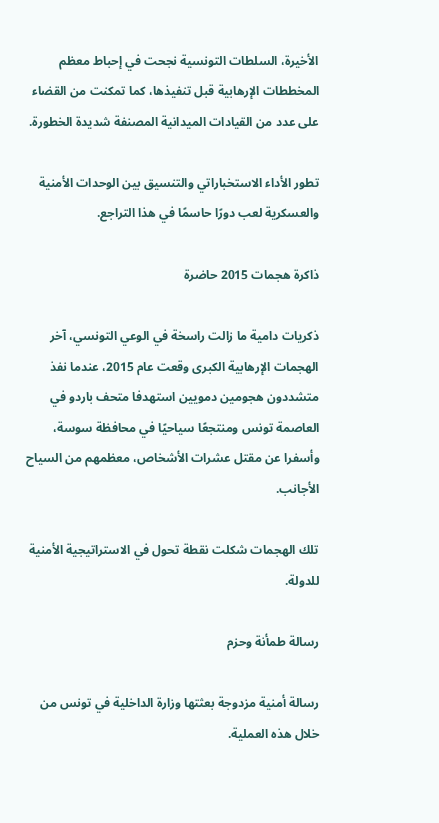الأخيرة، السلطات التونسية نجحت في إحباط معظم المخططات الإرهابية قبل تنفيذها، كما تمكنت من القضاء على عدد من القيادات الميدانية المصنفة شديدة الخطورة.

تطور الأداء الاستخباراتي والتنسيق بين الوحدات الأمنية والعسكرية لعب دورًا حاسمًا في هذا التراجع.

ذاكرة هجمات 2015 حاضرة

ذكريات دامية ما زالت راسخة في الوعي التونسي، آخر الهجمات الإرهابية الكبرى وقعت عام 2015، عندما نفذ متشددون هجومين دمويين استهدفا متحف باردو في العاصمة تونس ومنتجعًا سياحيًا في محافظة سوسة، وأسفرا عن مقتل عشرات الأشخاص، معظمهم من السياح الأجانب.

تلك الهجمات شكلت نقطة تحول في الاستراتيجية الأمنية للدولة.

رسالة طمأنة وحزم

رسالة أمنية مزدوجة بعثتها وزارة الداخلية في تونس من خلال هذه العملية.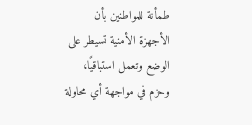طمأنة للمواطنين بأن الأجهزة الأمنية تسيطر على الوضع وتعمل استباقيًا، وحزم في مواجهة أي محاولة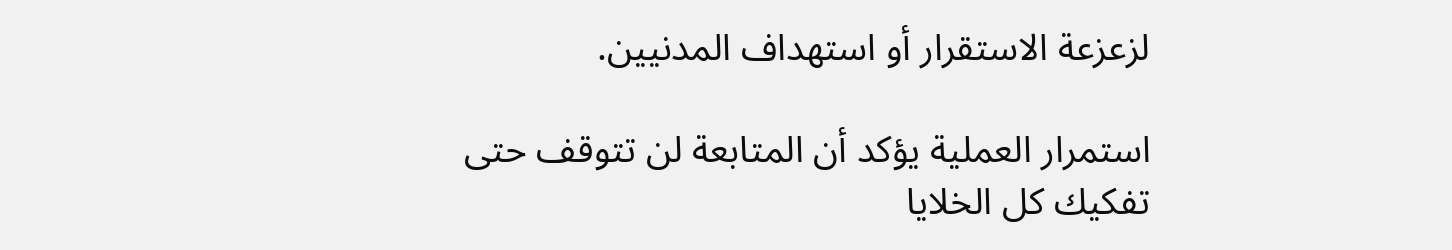لزعزعة الاستقرار أو استهداف المدنيين.

استمرار العملية يؤكد أن المتابعة لن تتوقف حتى تفكيك كل الخلايا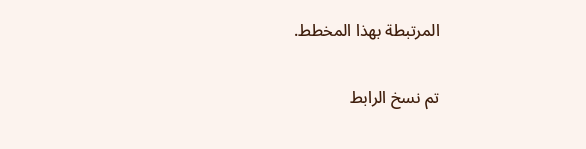المرتبطة بهذا المخطط.

تم نسخ الرابط